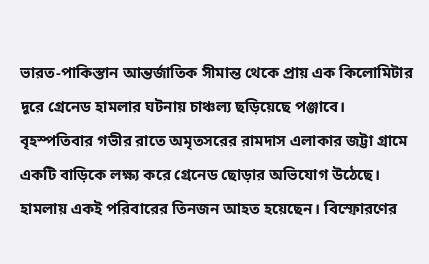ভারত-পাকিস্তান আন্তর্জাতিক সীমান্ত থেকে প্রায় এক কিলোমিটার দূরে গ্রেনেড হামলার ঘটনায় চাঞ্চল্য ছড়িয়েছে পঞ্জাবে। বৃহস্পতিবার গভীর রাতে অমৃতসরের রামদাস এলাকার জট্টা গ্রামে একটি বাড়িকে লক্ষ্য করে গ্রেনেড ছোড়ার অভিযোগ উঠেছে। হামলায় একই পরিবারের তিনজন আহত হয়েছেন। বিস্ফোরণের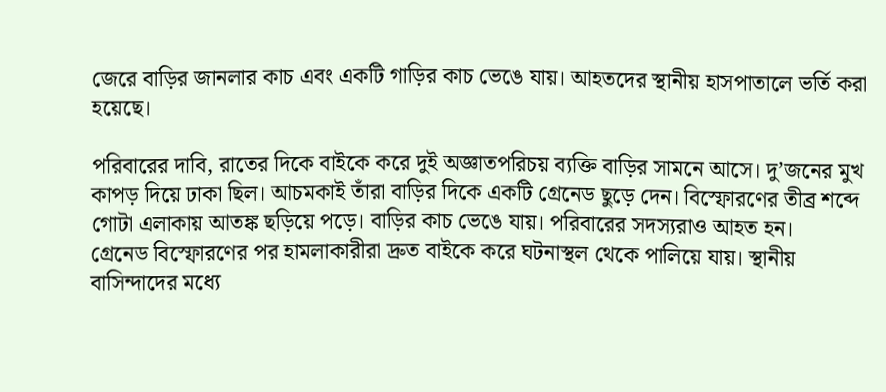জেরে বাড়ির জানলার কাচ এবং একটি গাড়ির কাচ ভেঙে যায়। আহতদের স্থানীয় হাসপাতালে ভর্তি করা হয়েছে।

পরিবারের দাবি, রাতের দিকে বাইকে করে দুই অজ্ঞাতপরিচয় ব্যক্তি বাড়ির সামনে আসে। দু’জনের মুখ কাপড় দিয়ে ঢাকা ছিল। আচমকাই তাঁরা বাড়ির দিকে একটি গ্রেনেড ছুড়ে দেন। বিস্ফোরণের তীব্র শব্দে গোটা এলাকায় আতঙ্ক ছড়িয়ে পড়ে। বাড়ির কাচ ভেঙে যায়। পরিবারের সদস্যরাও আহত হন।
গ্রেনেড বিস্ফোরণের পর হামলাকারীরা দ্রুত বাইকে করে ঘটনাস্থল থেকে পালিয়ে যায়। স্থানীয় বাসিন্দাদের মধ্যে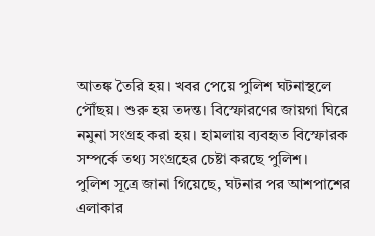আতঙ্ক তৈরি হয়। খবর পেয়ে পুলিশ ঘটনাস্থলে পৌঁছয়। শুরু হয় তদন্ত। বিস্ফোরণের জায়গা ঘিরে নমুনা সংগ্রহ করা হয়। হামলায় ব্যবহৃত বিস্ফোরক সম্পর্কে তথ্য সংগ্রহের চেষ্টা করছে পুলিশ।
পুলিশ সূত্রে জানা গিয়েছে, ঘটনার পর আশপাশের এলাকার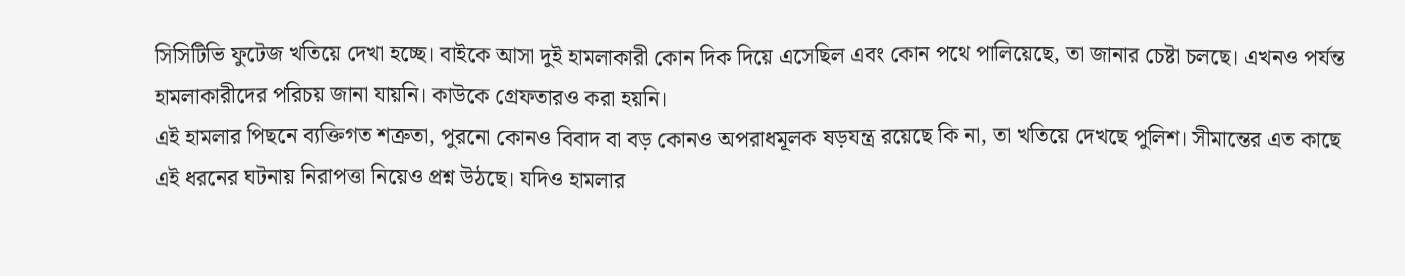সিসিটিভি ফুটেজ খতিয়ে দেখা হচ্ছে। বাইকে আসা দুই হামলাকারী কোন দিক দিয়ে এসেছিল এবং কোন পথে পালিয়েছে, তা জানার চেষ্টা চলছে। এখনও পর্যন্ত হামলাকারীদের পরিচয় জানা যায়নি। কাউকে গ্রেফতারও করা হয়নি।
এই হামলার পিছনে ব্যক্তিগত শত্রুতা, পুরনো কোনও বিবাদ বা বড় কোনও অপরাধমূলক ষড়যন্ত্র রয়েছে কি না, তা খতিয়ে দেখছে পুলিশ। সীমান্তের এত কাছে এই ধরনের ঘটনায় নিরাপত্তা নিয়েও প্রশ্ন উঠছে। যদিও হামলার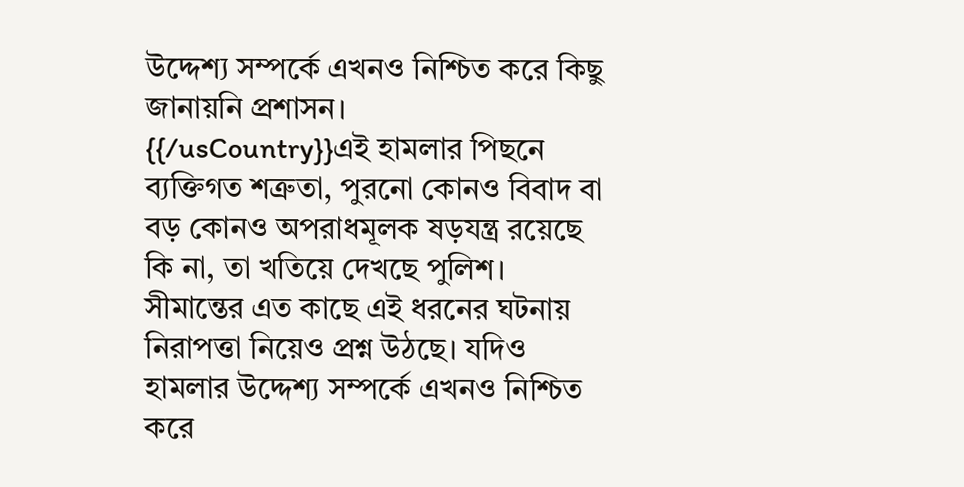উদ্দেশ্য সম্পর্কে এখনও নিশ্চিত করে কিছু জানায়নি প্রশাসন।
{{/usCountry}}এই হামলার পিছনে ব্যক্তিগত শত্রুতা, পুরনো কোনও বিবাদ বা বড় কোনও অপরাধমূলক ষড়যন্ত্র রয়েছে কি না, তা খতিয়ে দেখছে পুলিশ। সীমান্তের এত কাছে এই ধরনের ঘটনায় নিরাপত্তা নিয়েও প্রশ্ন উঠছে। যদিও হামলার উদ্দেশ্য সম্পর্কে এখনও নিশ্চিত করে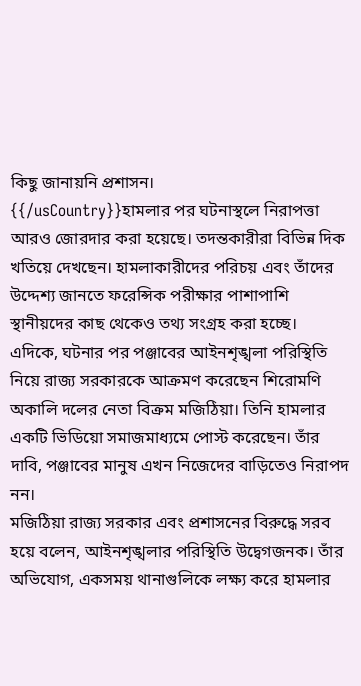কিছু জানায়নি প্রশাসন।
{{/usCountry}}হামলার পর ঘটনাস্থলে নিরাপত্তা আরও জোরদার করা হয়েছে। তদন্তকারীরা বিভিন্ন দিক খতিয়ে দেখছেন। হামলাকারীদের পরিচয় এবং তাঁদের উদ্দেশ্য জানতে ফরেন্সিক পরীক্ষার পাশাপাশি স্থানীয়দের কাছ থেকেও তথ্য সংগ্রহ করা হচ্ছে।
এদিকে, ঘটনার পর পঞ্জাবের আইনশৃঙ্খলা পরিস্থিতি নিয়ে রাজ্য সরকারকে আক্রমণ করেছেন শিরোমণি অকালি দলের নেতা বিক্রম মজিঠিয়া। তিনি হামলার একটি ভিডিয়ো সমাজমাধ্যমে পোস্ট করেছেন। তাঁর দাবি, পঞ্জাবের মানুষ এখন নিজেদের বাড়িতেও নিরাপদ নন।
মজিঠিয়া রাজ্য সরকার এবং প্রশাসনের বিরুদ্ধে সরব হয়ে বলেন, আইনশৃঙ্খলার পরিস্থিতি উদ্বেগজনক। তাঁর অভিযোগ, একসময় থানাগুলিকে লক্ষ্য করে হামলার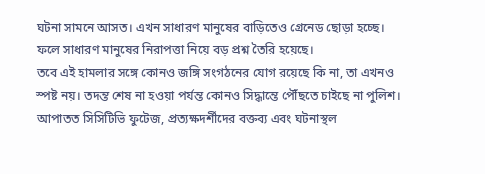ঘটনা সামনে আসত। এখন সাধারণ মানুষের বাড়িতেও গ্রেনেড ছোড়া হচ্ছে। ফলে সাধারণ মানুষের নিরাপত্তা নিয়ে বড় প্রশ্ন তৈরি হয়েছে।
তবে এই হামলার সঙ্গে কোনও জঙ্গি সংগঠনের যোগ রয়েছে কি না, তা এখনও স্পষ্ট নয়। তদন্ত শেষ না হওয়া পর্যন্ত কোনও সিদ্ধান্তে পৌঁছতে চাইছে না পুলিশ। আপাতত সিসিটিভি ফুটেজ, প্রত্যক্ষদর্শীদের বক্তব্য এবং ঘটনাস্থল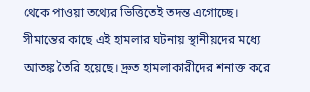থেকে পাওয়া তথ্যের ভিত্তিতেই তদন্ত এগোচ্ছে।
সীমান্তের কাছে এই হামলার ঘটনায় স্থানীয়দের মধ্যে আতঙ্ক তৈরি হয়েছে। দ্রুত হামলাকারীদের শনাক্ত করে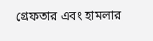গ্রেফতার এবং হামলার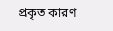প্রকৃত কারণ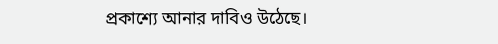প্রকাশ্যে আনার দাবিও উঠেছে।